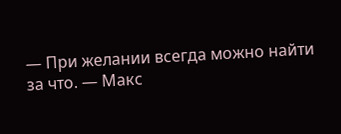— При желании всегда можно найти за что. — Макс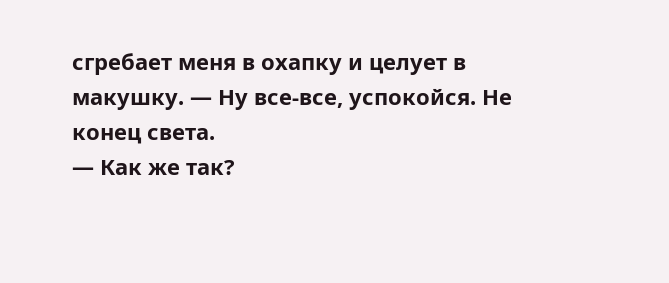сгребает меня в охапку и целует в макушку. — Ну все-все, успокойся. Не конец света.
— Как же так?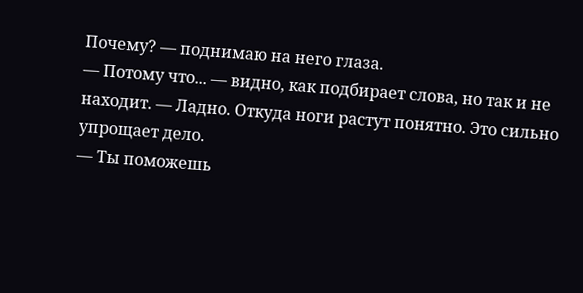Почему? — поднимаю на него глаза.
— Потому что... — видно, как подбирает слова, но так и не находит. — Ладно. Откуда ноги растут понятно. Это сильно упрощает дело.
— Ты поможешь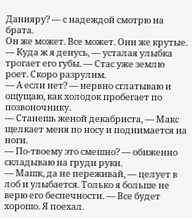Данияру? — с надеждой смотрю на брата.
Он же может. Все может. Они же крутые.
— Куда ж я денусь, — усталая улыбка трогает его губы. — Стас уже землю роет. Скоро разрулим.
— А если нет? — нервно сглатываю и ощущаю, как холодок пробегает по позвоночнику.
— Станешь женой декабриста, — Макс щелкает меня по носу и поднимается на ноги.
— По-твоему это смешно? — обиженно складываю на груди руки.
— Машк, да не переживай, — целует в лоб и улыбается. Только я больше не верю его беспечности. — Все будет хорошо. Я поехал.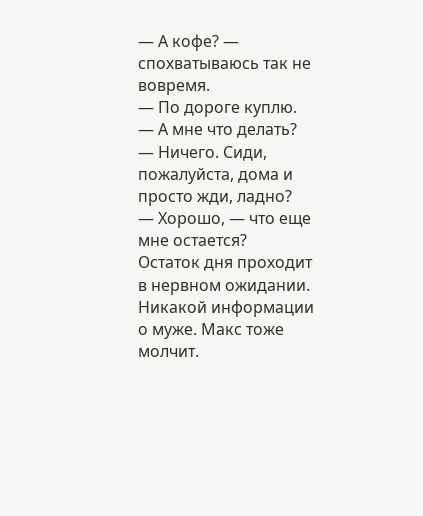— А кофе? — спохватываюсь так не вовремя.
— По дороге куплю.
— А мне что делать?
— Ничего. Сиди, пожалуйста, дома и просто жди, ладно?
— Хорошо, — что еще мне остается?
Остаток дня проходит в нервном ожидании. Никакой информации о муже. Макс тоже молчит.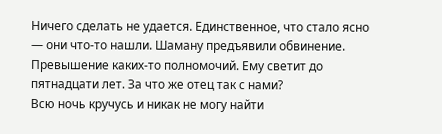Ничего сделать не удается. Единственное, что стало ясно — они что-то нашли. Шаману предъявили обвинение. Превышение каких-то полномочий. Ему светит до пятнадцати лет. За что же отец так с нами?
Всю ночь кручусь и никак не могу найти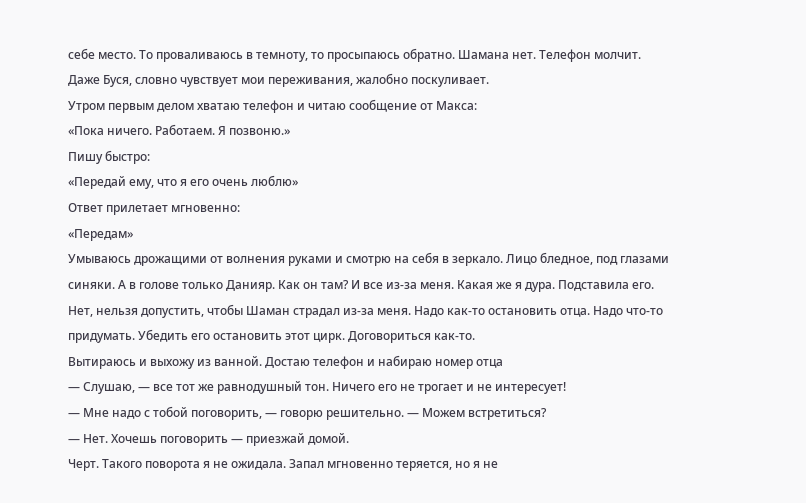себе место. То проваливаюсь в темноту, то просыпаюсь обратно. Шамана нет. Телефон молчит. Даже Буся, словно чувствует мои переживания, жалобно поскуливает.
Утром первым делом хватаю телефон и читаю сообщение от Макса:
«Пока ничего. Работаем. Я позвоню.»
Пишу быстро:
«Передай ему, что я его очень люблю»
Ответ прилетает мгновенно:
«Передам»
Умываюсь дрожащими от волнения руками и смотрю на себя в зеркало. Лицо бледное, под глазами синяки. А в голове только Данияр. Как он там? И все из-за меня. Какая же я дура. Подставила его. Нет, нельзя допустить, чтобы Шаман страдал из-за меня. Надо как-то остановить отца. Надо что-то придумать. Убедить его остановить этот цирк. Договориться как-то.
Вытираюсь и выхожу из ванной. Достаю телефон и набираю номер отца
— Слушаю, — все тот же равнодушный тон. Ничего его не трогает и не интересует!
— Мне надо с тобой поговорить, — говорю решительно. — Можем встретиться?
— Нет. Хочешь поговорить — приезжай домой.
Черт. Такого поворота я не ожидала. Запал мгновенно теряется, но я не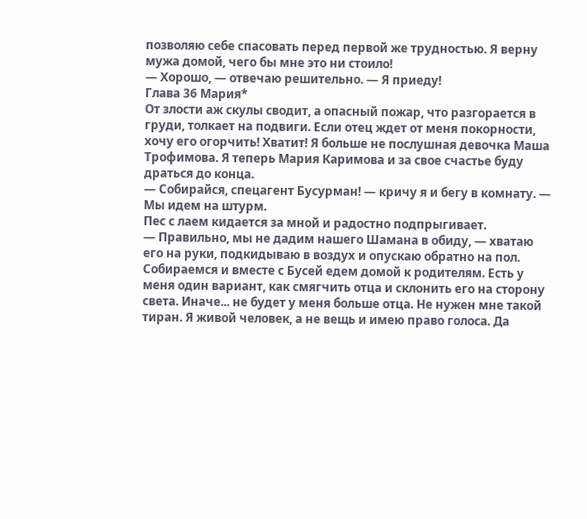позволяю себе спасовать перед первой же трудностью. Я верну мужа домой, чего бы мне это ни стоило!
— Хорошо, — отвечаю решительно. — Я приеду!
Глава 36 Мария*
От злости аж скулы сводит, а опасный пожар, что разгорается в груди, толкает на подвиги. Если отец ждет от меня покорности, хочу его огорчить! Хватит! Я больше не послушная девочка Маша Трофимова. Я теперь Мария Каримова и за свое счастье буду драться до конца.
— Собирайся, спецагент Бусурман! — кричу я и бегу в комнату. — Мы идем на штурм.
Пес с лаем кидается за мной и радостно подпрыгивает.
— Правильно, мы не дадим нашего Шамана в обиду, — хватаю его на руки, подкидываю в воздух и опускаю обратно на пол.
Собираемся и вместе с Бусей едем домой к родителям. Есть у меня один вариант, как смягчить отца и склонить его на сторону света. Иначе... не будет у меня больше отца. Не нужен мне такой тиран. Я живой человек, а не вещь и имею право голоса. Да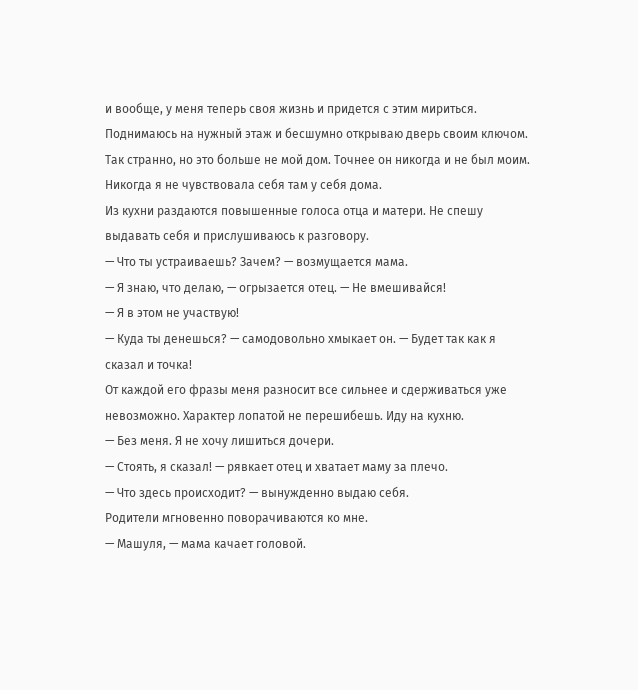и вообще, у меня теперь своя жизнь и придется с этим мириться.
Поднимаюсь на нужный этаж и бесшумно открываю дверь своим ключом. Так странно, но это больше не мой дом. Точнее он никогда и не был моим. Никогда я не чувствовала себя там у себя дома.
Из кухни раздаются повышенные голоса отца и матери. Не спешу выдавать себя и прислушиваюсь к разговору.
— Что ты устраиваешь? Зачем? — возмущается мама.
— Я знаю, что делаю, — огрызается отец. — Не вмешивайся!
— Я в этом не участвую!
— Куда ты денешься? — самодовольно хмыкает он. — Будет так как я сказал и точка!
От каждой его фразы меня разносит все сильнее и сдерживаться уже невозможно. Характер лопатой не перешибешь. Иду на кухню.
— Без меня. Я не хочу лишиться дочери.
— Стоять, я сказал! — рявкает отец и хватает маму за плечо.
— Что здесь происходит? — вынужденно выдаю себя.
Родители мгновенно поворачиваются ко мне.
— Машуля, — мама качает головой.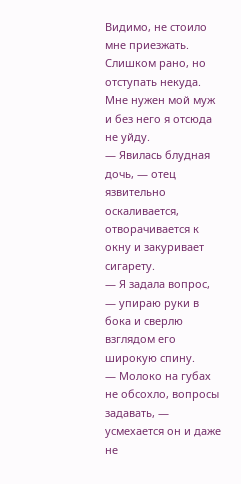Видимо, не стоило мне приезжать. Слишком рано, но отступать некуда. Мне нужен мой муж и без него я отсюда не уйду.
— Явилась блудная дочь, — отец язвительно оскаливается, отворачивается к окну и закуривает сигарету.
— Я задала вопрос, — упираю руки в бока и сверлю взглядом его широкую спину.
— Молоко на губах не обсохло, вопросы задавать, — усмехается он и даже не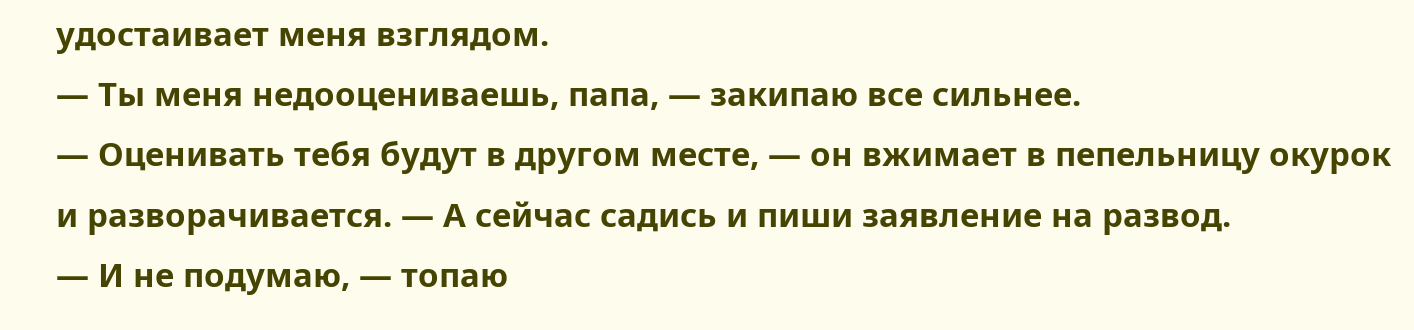удостаивает меня взглядом.
— Ты меня недооцениваешь, папа, — закипаю все сильнее.
— Оценивать тебя будут в другом месте, — он вжимает в пепельницу окурок и разворачивается. — А сейчас садись и пиши заявление на развод.
— И не подумаю, — топаю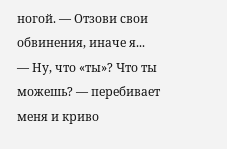ногой. — Отзови свои обвинения, иначе я...
— Ну, что «ты»? Что ты можешь? — перебивает меня и криво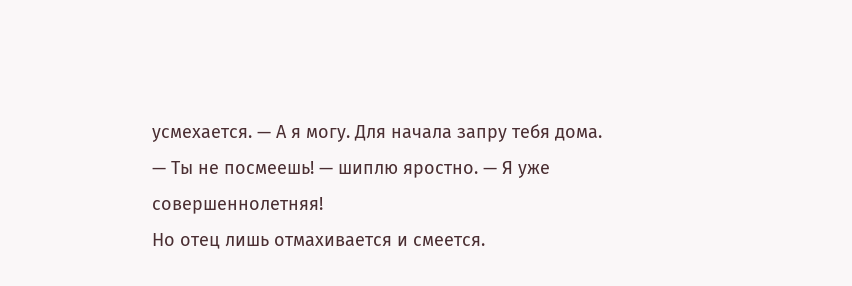усмехается. — А я могу. Для начала запру тебя дома.
— Ты не посмеешь! — шиплю яростно. — Я уже совершеннолетняя!
Но отец лишь отмахивается и смеется.